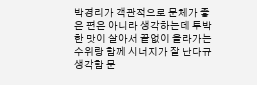박경리가 객관적으로 문체가 좋은 편은 아니라 생각하는데 투박한 맛이 살아서 끝없이 올라가는 수위랑 함께 시너지가 잘 난다규 생각함 문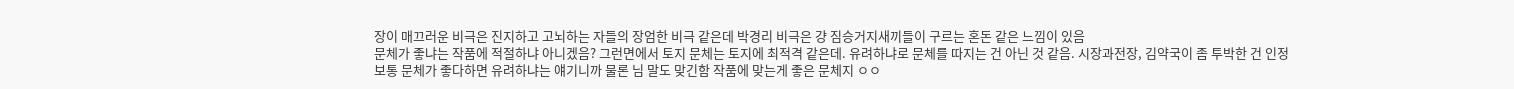장이 매끄러운 비극은 진지하고 고뇌하는 자들의 장엄한 비극 같은데 박경리 비극은 걍 짐승거지새끼들이 구르는 혼돈 같은 느낌이 있음
문체가 좋냐는 작품에 적절하냐 아니겠음? 그런면에서 토지 문체는 토지에 최적격 같은데. 유려하냐로 문체를 따지는 건 아닌 것 같음. 시장과전장, 김약국이 좀 투박한 건 인정
보통 문체가 좋다하면 유려하냐는 얘기니까 물론 님 말도 맞긴함 작품에 맞는게 좋은 문체지 ㅇㅇ